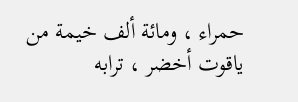حمراء ، ومائة ألف خيمة من ياقوت أخضر ، ترابه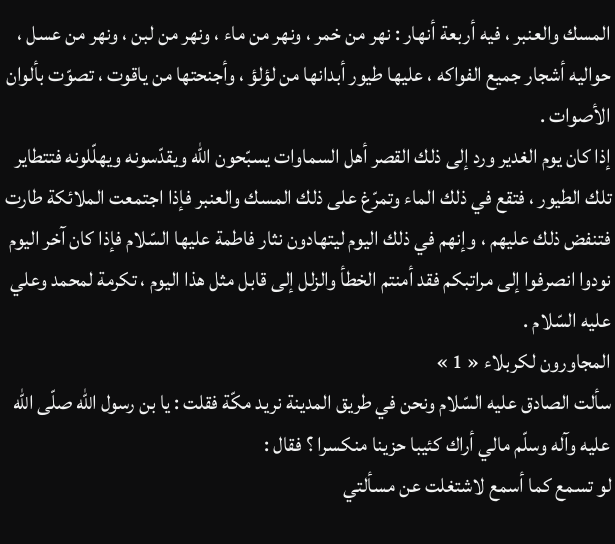المسك والعنبر ، فيه أربعة أنهار : نهر من خمر ، ونهر من ماء ، ونهر من لبن ، ونهر من عسل ، حواليه أشجار جميع الفواكه ، عليها طيور أبدانها من لؤلؤ ، وأجنحتها من ياقوت ، تصوّت بألوان الأصوات .
إذا كان يوم الغدير ورد إلى ذلك القصر أهل السماوات يسبّحون اللّه ويقدّسونه ويهلّلونه فتتطاير تلك الطيور ، فتقع في ذلك الماء وتمرّغ على ذلك المسك والعنبر فإذا اجتمعت الملائكة طارت فتنفض ذلك عليهم ، وإنهم في ذلك اليوم ليتهادون نثار فاطمة عليها السّلام فإذا كان آخر اليوم نودوا انصرفوا إلى مراتبكم فقد أمنتم الخطأ والزلل إلى قابل مثل هذا اليوم ، تكرمة لمحمد وعلي عليه السّلام .
المجاورون لكربلاء « 1 »
سألت الصادق عليه السّلام ونحن في طريق المدينة نريد مكّة فقلت : يا بن رسول اللّه صلّى اللّه عليه وآله وسلّم مالي أراك كئيبا حزينا منكسرا ؟ فقال :
لو تسمع كما أسمع لاشتغلت عن مسألتي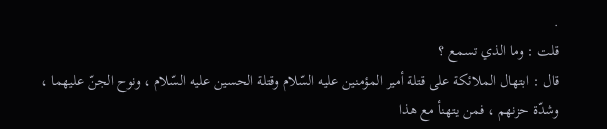.
قلت : وما الذي تسمع ؟
قال : ابتهال الملائكة على قتلة أمير المؤمنين عليه السّلام وقتلة الحسين عليه السّلام ، ونوح الجنّ عليهما ، وشدّة حزنهم ، فمن يتهنأ مع هذا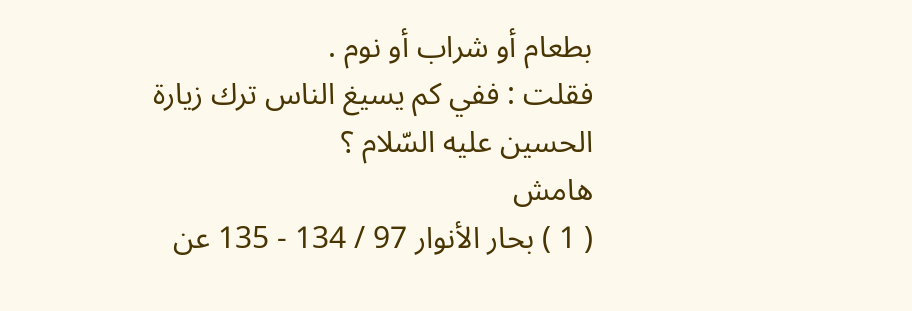بطعام أو شراب أو نوم .
فقلت : ففي كم يسيغ الناس ترك زيارة الحسين عليه السّلام ؟
هامش
( 1 ) بحار الأنوار 97 / 134 - 135 عن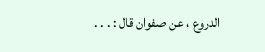الدروع ، عن صفوان قال : . . .